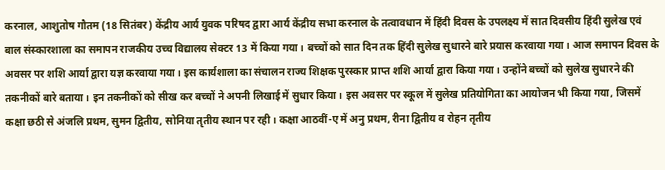करनाल, आशुतोष गौतम (18 सितंबर) केंद्रीय आर्य युवक परिषद द्वारा आर्य केंद्रीय सभा करनाल के तत्वावधान में हिंदी दिवस के उपलक्ष्य में सात दिवसीय हिंदी सुलेख एवं बाल संस्कारशाला का समापन राजकीय उच्च विद्यालय सेक्टर 13 में किया गया। बच्चों को सात दिन तक हिंदी सुलेख सुधारने बारे प्रयास करवाया गया। आज समापन दिवस के अवसर पर शशि आर्या द्वारा यज्ञ करवाया गया। इस कार्यशाला का संचालन राज्य शिक्षक पुरस्कार प्राप्त शशि आर्या द्वारा किया गया। उन्होंने बच्चों को सुलेख सुधारने की तकनीकों बारे बताया। इन तकनीकों को सीख कर बच्चों ने अपनी लिखाई में सुधार किया। इस अवसर पर स्कूल में सुलेख प्रतियोगिता का आयोजन भी किया गया, जिसमें कक्षा छठी से अंजलि प्रथम, सुमन द्वितीय, सोनिया तृतीय स्थान पर रही। कक्षा आठवीं-ए में अनु प्रथम, रीना द्वितीय व रोहन तृतीय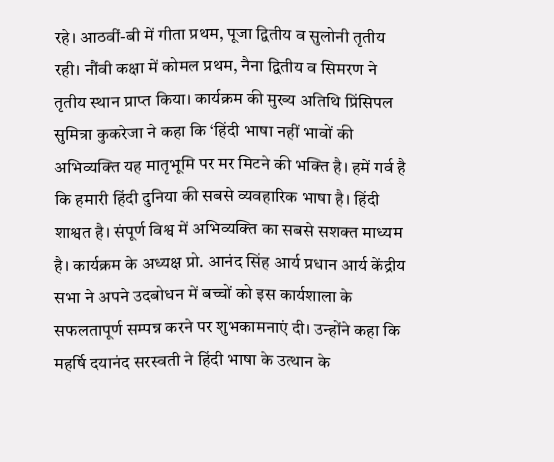रहे। आठवीं-बी में गीता प्रथम, पूजा द्वितीय व सुलोनी तृतीय रही। नौंवी कक्षा में कोमल प्रथम, नैना द्वितीय व सिमरण ने तृतीय स्थान प्राप्त किया। कार्यक्रम की मुख्य अतिथि प्रिंसिपल सुमित्रा कुकरेजा ने कहा कि ‘हिंदी भाषा नहीं भावों की अभिव्यक्ति यह मातृभूमि पर मर मिटने की भक्ति है। हमें गर्व है कि हमारी हिंदी दुनिया की सबसे व्यवहारिक भाषा है। हिंदी शाश्वत है। संपूर्ण विश्व में अभिव्यक्ति का सबसे सशक्त माध्यम है। कार्यक्रम के अध्यक्ष प्रो. आनंद सिंह आर्य प्रधान आर्य केंद्रीय सभा ने अपने उदबोधन में बच्चों को इस कार्यशाला के सफलतापूर्ण सम्पन्न करने पर शुभकामनाएं दी। उन्होंने कहा कि महर्षि दयानंद सरस्वती ने हिंदी भाषा के उत्थान के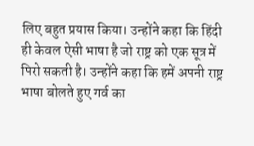लिए बहुत प्रयास किया। उन्होंने कहा कि हिंदी ही केवल ऐसी भाषा है जो राष्ट्र को एक सूत्र में पिरो सकती है। उन्होंने कहा कि हमें अपनी राष्ट्र भाषा बोलते हुए गर्व का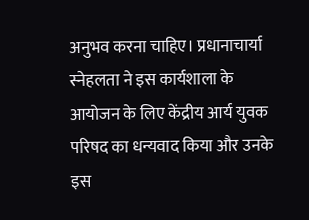अनुभव करना चाहिए। प्रधानाचार्या स्नेहलता ने इस कार्यशाला के आयोजन के लिए केंद्रीय आर्य युवक परिषद का धन्यवाद किया और उनके इस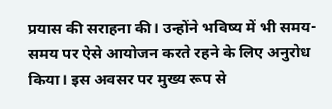प्रयास की सराहना की। उन्होंने भविष्य में भी समय-समय पर ऐसे आयोजन करते रहने के लिए अनुरोध किया। इस अवसर पर मुख्य रूप से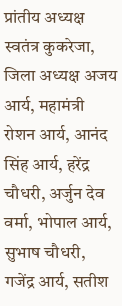प्रांतीय अध्यक्ष स्वतंत्र कुकरेजा, जिला अध्यक्ष अजय आर्य, महामंत्री रोशन आर्य, आनंद सिंह आर्य, हरेंद्र चौधरी, अर्जुन देव वर्मा, भोपाल आर्य, सुभाष चौधरी, गजेंद्र आर्य, सतीश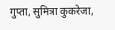गुप्ता, सुमित्रा कुकरेजा,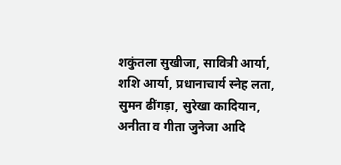शकुंतला सुखीजा, सावित्री आर्या, शशि आर्या, प्रधानाचार्य स्नेह लता, सुमन ढींगड़ा, सुरेखा कादियान, अनीता व गीता जुनेजा आदि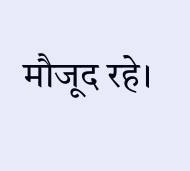मौजूद रहे।